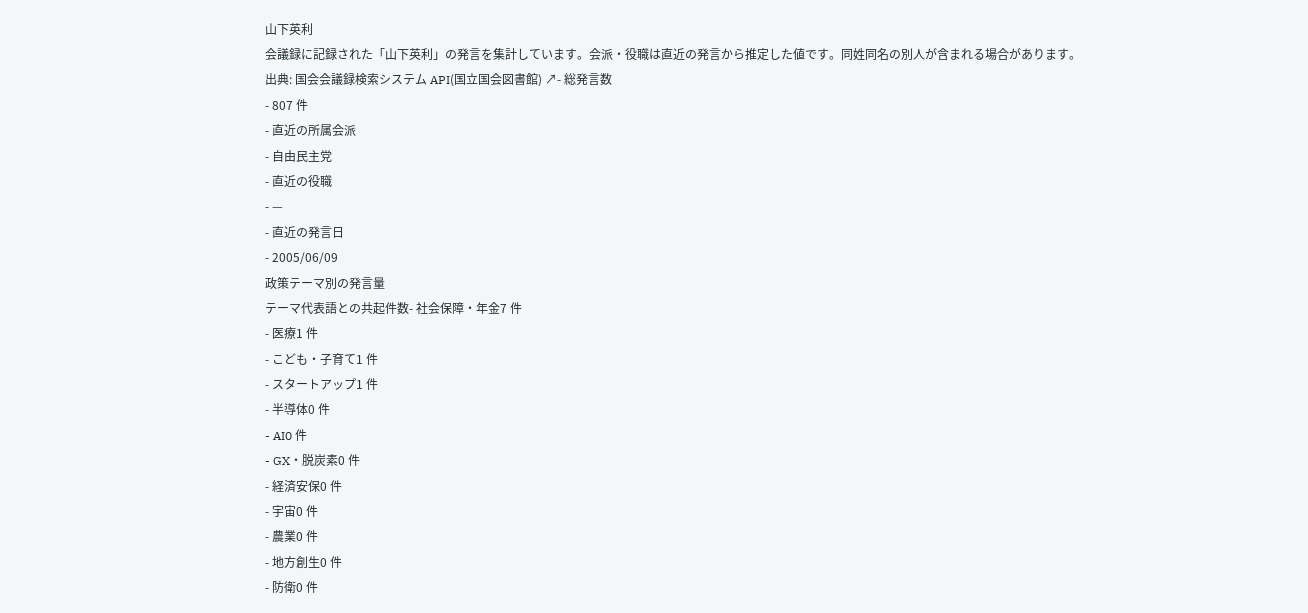山下英利
会議録に記録された「山下英利」の発言を集計しています。会派・役職は直近の発言から推定した値です。同姓同名の別人が含まれる場合があります。
出典: 国会会議録検索システム API(国立国会図書館) ↗- 総発言数
- 807 件
- 直近の所属会派
- 自由民主党
- 直近の役職
- —
- 直近の発言日
- 2005/06/09
政策テーマ別の発言量
テーマ代表語との共起件数- 社会保障・年金7 件
- 医療1 件
- こども・子育て1 件
- スタートアップ1 件
- 半導体0 件
- AI0 件
- GX・脱炭素0 件
- 経済安保0 件
- 宇宙0 件
- 農業0 件
- 地方創生0 件
- 防衛0 件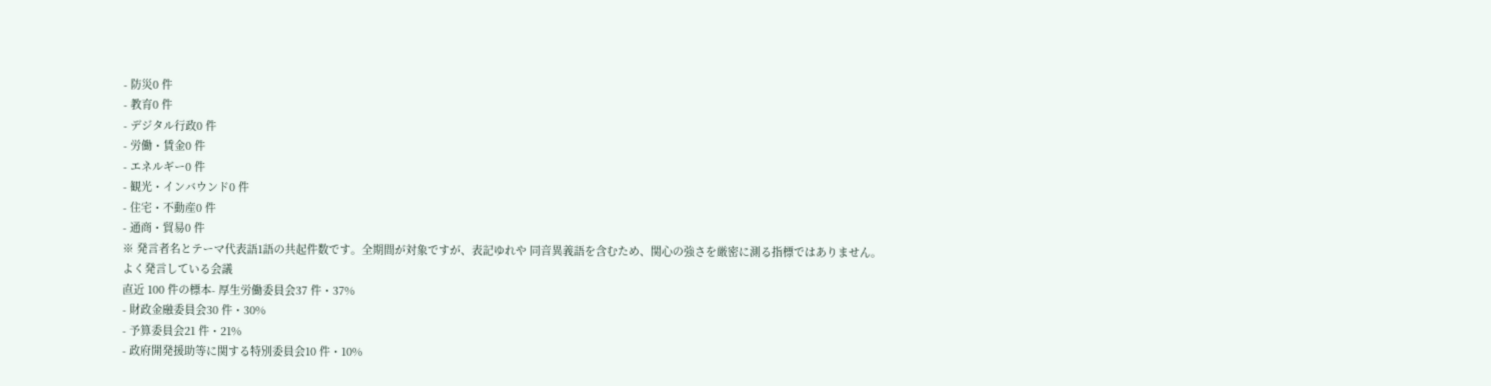- 防災0 件
- 教育0 件
- デジタル行政0 件
- 労働・賃金0 件
- エネルギー0 件
- 観光・インバウンド0 件
- 住宅・不動産0 件
- 通商・貿易0 件
※ 発言者名とテーマ代表語1語の共起件数です。全期間が対象ですが、表記ゆれや 同音異義語を含むため、関心の強さを厳密に測る指標ではありません。
よく発言している会議
直近 100 件の標本- 厚生労働委員会37 件・37%
- 財政金融委員会30 件・30%
- 予算委員会21 件・21%
- 政府開発援助等に関する特別委員会10 件・10%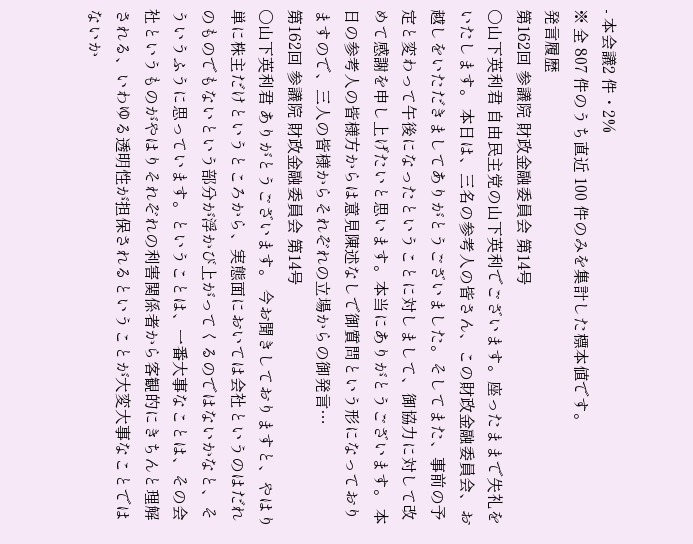- 本会議2 件・2%
※ 全 807 件のうち直近 100 件のみを集計した標本値です。
発言履歴
第162回 参議院 財政金融委員会 第14号
○山下英利君 自由民主党の山下英利でございます。座ったままで失礼をいたします。 本日は、三名の参考人の皆さん、この財政金融委員会、お越しをいただきましてありがとうございました。そしてまた、事前の予定と変わって午後になったということに対しまして、御協力に対して改めて感謝を申し上げたいと思います。本当にありがとうございます。 本日の参考人の皆様方からは意見陳述なしで御質問という形になっておりますので、三人の皆様からそれぞれの立場からの御発言…
第162回 参議院 財政金融委員会 第14号
○山下英利君 ありがとうございます。 今お聞きしておりますと、やはり単に株主だけというところから、実態面においては会社というのはだれのものでもないという部分が浮かび上がってくるのではないかなと、そういうふうに思っています。ということは、一番大事なことは、その会社というものがやはりそれぞれの利害関係者から客観的にきちんと理解される、いわゆる透明性が担保されるということが大変大事なことではないか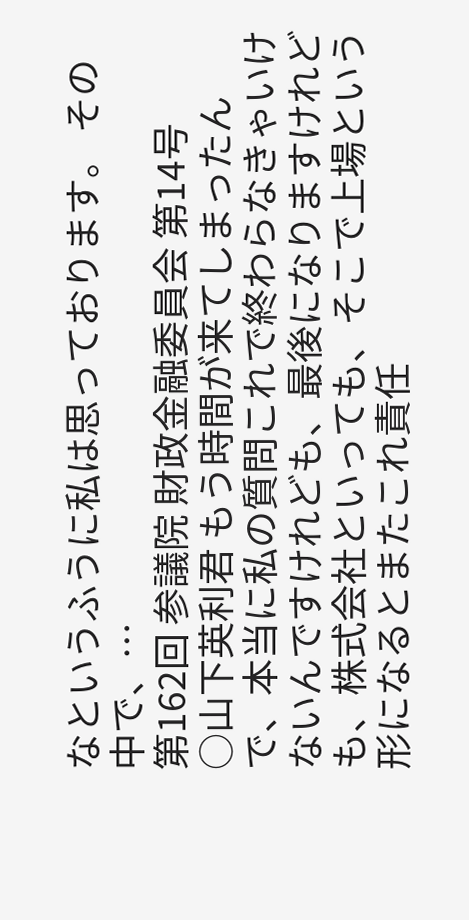なというふうに私は思っております。 その中で、…
第162回 参議院 財政金融委員会 第14号
○山下英利君 もう時間が来てしまったんで、本当に私の質問これで終わらなきゃいけないんですけれども、最後になりますけれども、株式会社といっても、そこで上場という形になるとまたこれ責任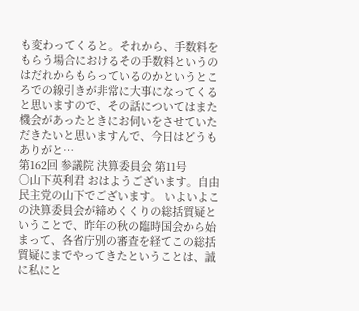も変わってくると。それから、手数料をもらう場合におけるその手数料というのはだれからもらっているのかというところでの線引きが非常に大事になってくると思いますので、その話についてはまた機会があったときにお伺いをさせていただきたいと思いますんで、今日はどうもありがと…
第162回 参議院 決算委員会 第11号
○山下英利君 おはようございます。自由民主党の山下でございます。 いよいよこの決算委員会が締めくくりの総括質疑ということで、昨年の秋の臨時国会から始まって、各省庁別の審査を経てこの総括質疑にまでやってきたということは、誠に私にと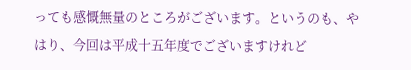っても感慨無量のところがございます。というのも、やはり、今回は平成十五年度でございますけれど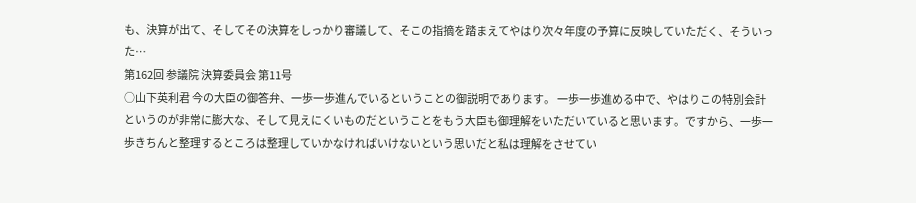も、決算が出て、そしてその決算をしっかり審議して、そこの指摘を踏まえてやはり次々年度の予算に反映していただく、そういった…
第162回 参議院 決算委員会 第11号
○山下英利君 今の大臣の御答弁、一歩一歩進んでいるということの御説明であります。 一歩一歩進める中で、やはりこの特別会計というのが非常に膨大な、そして見えにくいものだということをもう大臣も御理解をいただいていると思います。ですから、一歩一歩きちんと整理するところは整理していかなければいけないという思いだと私は理解をさせてい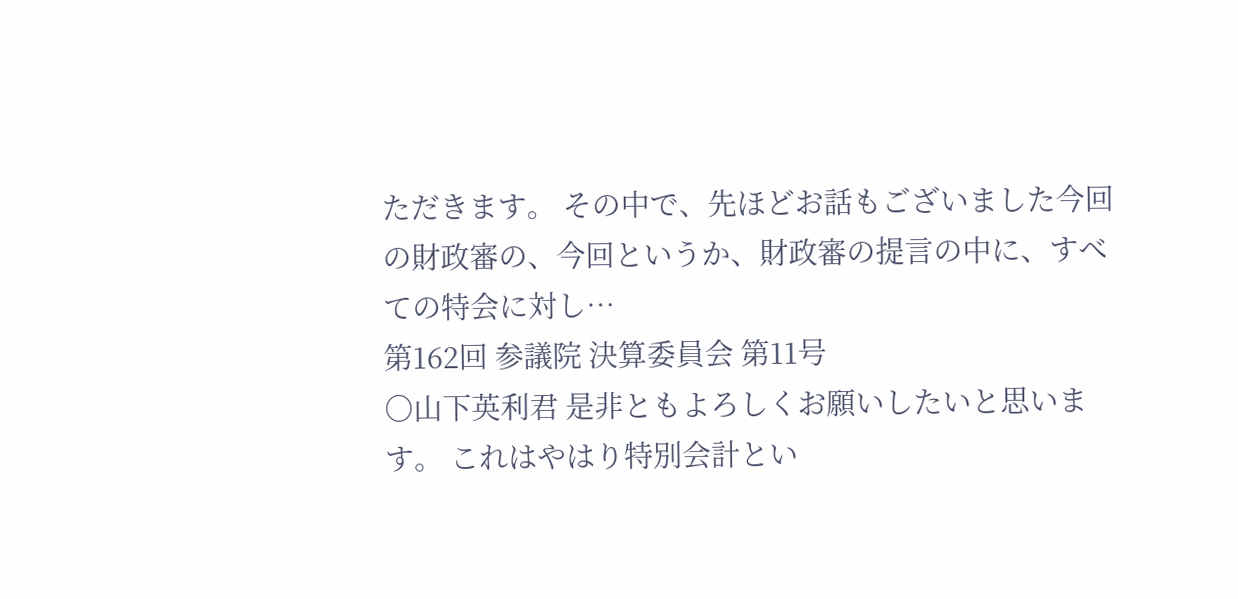ただきます。 その中で、先ほどお話もございました今回の財政審の、今回というか、財政審の提言の中に、すべての特会に対し…
第162回 参議院 決算委員会 第11号
○山下英利君 是非ともよろしくお願いしたいと思います。 これはやはり特別会計とい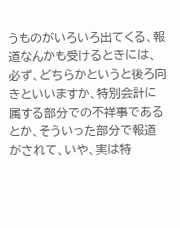うものがいろいろ出てくる、報道なんかも受けるときには、必ず、どちらかというと後ろ向きといいますか、特別会計に属する部分での不祥事であるとか、そういった部分で報道がされて、いや、実は特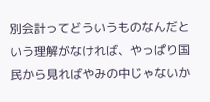別会計ってどういうものなんだという理解がなければ、やっぱり国民から見ればやみの中じゃないか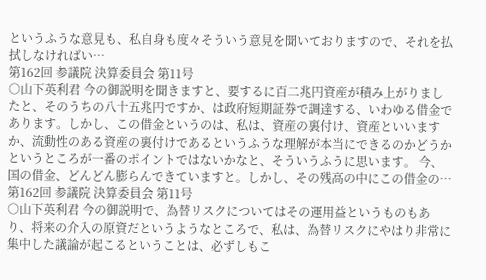というふうな意見も、私自身も度々そういう意見を聞いておりますので、それを払拭しなければい…
第162回 参議院 決算委員会 第11号
○山下英利君 今の御説明を聞きますと、要するに百二兆円資産が積み上がりましたと、そのうちの八十五兆円ですか、は政府短期証券で調達する、いわゆる借金であります。しかし、この借金というのは、私は、資産の裏付け、資産といいますか、流動性のある資産の裏付けであるというふうな理解が本当にできるのかどうかというところが一番のポイントではないかなと、そういうふうに思います。 今、国の借金、どんどん膨らんできていますと。しかし、その残高の中にこの借金の…
第162回 参議院 決算委員会 第11号
○山下英利君 今の御説明で、為替リスクについてはその運用益というものもあり、将来の介入の原資だというようなところで、私は、為替リスクにやはり非常に集中した議論が起こるということは、必ずしもこ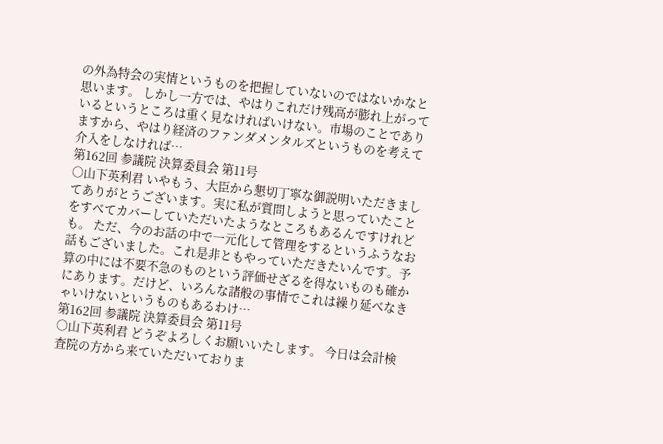の外為特会の実情というものを把握していないのではないかなと思います。 しかし一方では、やはりこれだけ残高が膨れ上がっているというところは重く見なければいけない。市場のことでありますから、やはり経済のファンダメンタルズというものを考えて介入をしなければ…
第162回 参議院 決算委員会 第11号
○山下英利君 いやもう、大臣から懇切丁寧な御説明いただきましてありがとうございます。実に私が質問しようと思っていたことをすべてカバーしていただいたようなところもあるんですけれども。 ただ、今のお話の中で一元化して管理をするというふうなお話もございました。これ是非ともやっていただきたいんです。予算の中には不要不急のものという評価せざるを得ないものも確かにあります。だけど、いろんな諸般の事情でこれは繰り延べなきゃいけないというものもあるわけ…
第162回 参議院 決算委員会 第11号
○山下英利君 どうぞよろしくお願いいたします。 今日は会計検査院の方から来ていただいておりま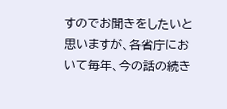すのでお聞きをしたいと思いますが、各省庁において毎年、今の話の続き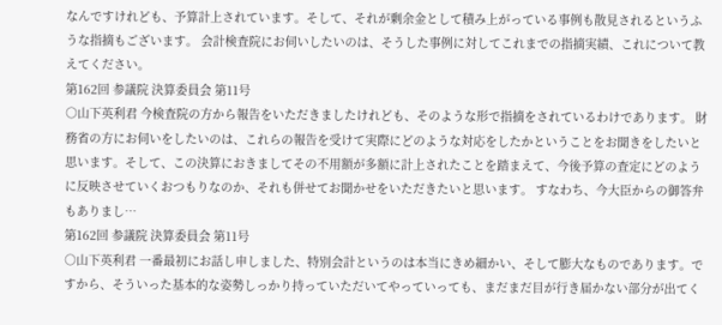なんですけれども、予算計上されています。そして、それが剰余金として積み上がっている事例も散見されるというふうな指摘もございます。 会計検査院にお伺いしたいのは、そうした事例に対してこれまでの指摘実績、これについて教えてください。
第162回 参議院 決算委員会 第11号
○山下英利君 今検査院の方から報告をいただきましたけれども、そのような形で指摘をされているわけであります。 財務省の方にお伺いをしたいのは、これらの報告を受けて実際にどのような対応をしたかということをお聞きをしたいと思います。そして、この決算におきましてその不用額が多額に計上されたことを踏まえて、今後予算の査定にどのように反映させていくおつもりなのか、それも併せてお聞かせをいただきたいと思います。 すなわち、今大臣からの御答弁もありまし…
第162回 参議院 決算委員会 第11号
○山下英利君 一番最初にお話し申しました、特別会計というのは本当にきめ細かい、そして膨大なものであります。ですから、そういった基本的な姿勢しっかり持っていただいてやっていっても、まだまだ目が行き届かない部分が出てく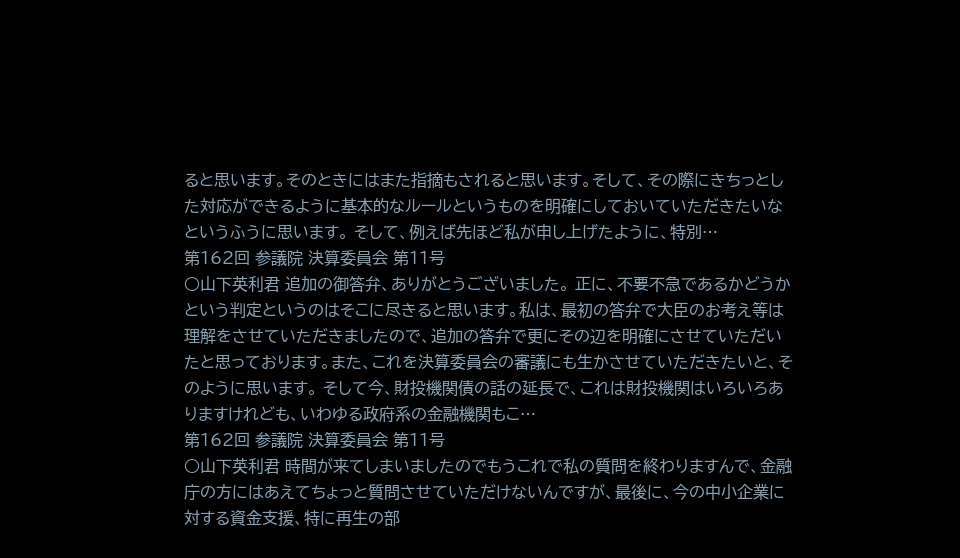ると思います。そのときにはまた指摘もされると思います。そして、その際にきちっとした対応ができるように基本的なルールというものを明確にしておいていただきたいなというふうに思います。 そして、例えば先ほど私が申し上げたように、特別…
第162回 参議院 決算委員会 第11号
○山下英利君 追加の御答弁、ありがとうございました。 正に、不要不急であるかどうかという判定というのはそこに尽きると思います。私は、最初の答弁で大臣のお考え等は理解をさせていただきましたので、追加の答弁で更にその辺を明確にさせていただいたと思っております。また、これを決算委員会の審議にも生かさせていただきたいと、そのように思います。 そして今、財投機関債の話の延長で、これは財投機関はいろいろありますけれども、いわゆる政府系の金融機関もこ…
第162回 参議院 決算委員会 第11号
○山下英利君 時間が来てしまいましたのでもうこれで私の質問を終わりますんで、金融庁の方にはあえてちょっと質問させていただけないんですが、最後に、今の中小企業に対する資金支援、特に再生の部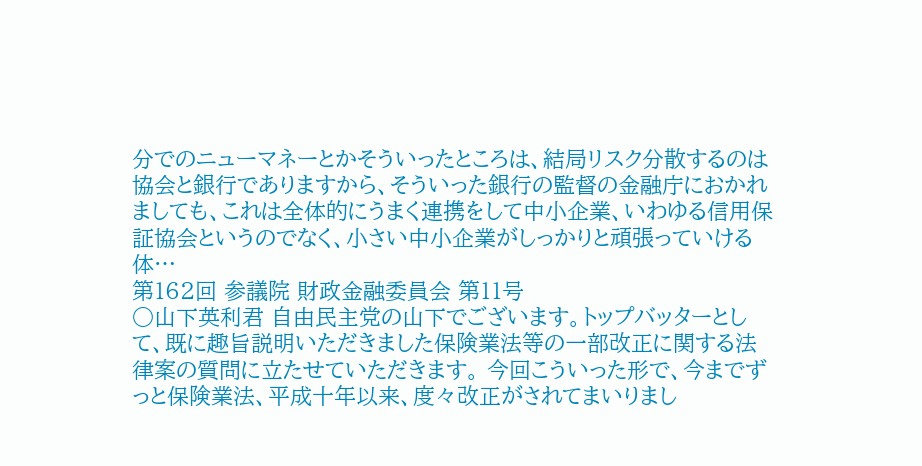分でのニューマネーとかそういったところは、結局リスク分散するのは協会と銀行でありますから、そういった銀行の監督の金融庁におかれましても、これは全体的にうまく連携をして中小企業、いわゆる信用保証協会というのでなく、小さい中小企業がしっかりと頑張っていける体…
第162回 参議院 財政金融委員会 第11号
○山下英利君 自由民主党の山下でございます。トップバッターとして、既に趣旨説明いただきました保険業法等の一部改正に関する法律案の質問に立たせていただきます。 今回こういった形で、今までずっと保険業法、平成十年以来、度々改正がされてまいりまし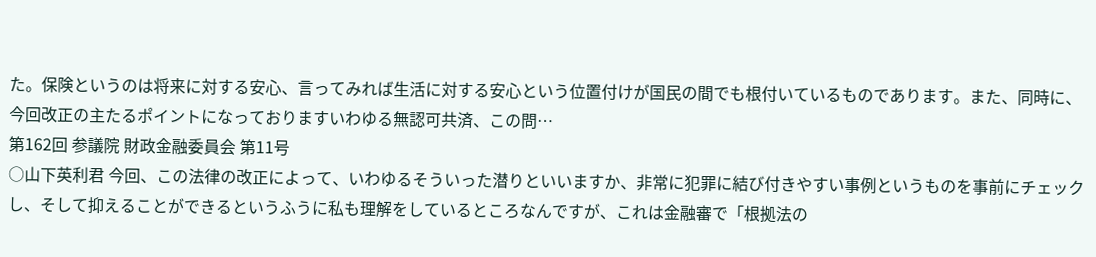た。保険というのは将来に対する安心、言ってみれば生活に対する安心という位置付けが国民の間でも根付いているものであります。また、同時に、今回改正の主たるポイントになっておりますいわゆる無認可共済、この問…
第162回 参議院 財政金融委員会 第11号
○山下英利君 今回、この法律の改正によって、いわゆるそういった潜りといいますか、非常に犯罪に結び付きやすい事例というものを事前にチェックし、そして抑えることができるというふうに私も理解をしているところなんですが、これは金融審で「根拠法の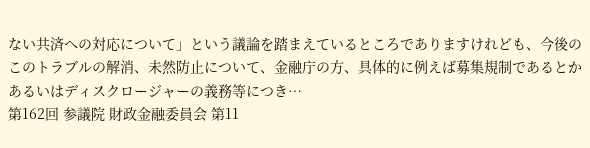ない共済への対応について」という議論を踏まえているところでありますけれども、今後のこのトラブルの解消、未然防止について、金融庁の方、具体的に例えば募集規制であるとかあるいはディスクロージャーの義務等につき…
第162回 参議院 財政金融委員会 第11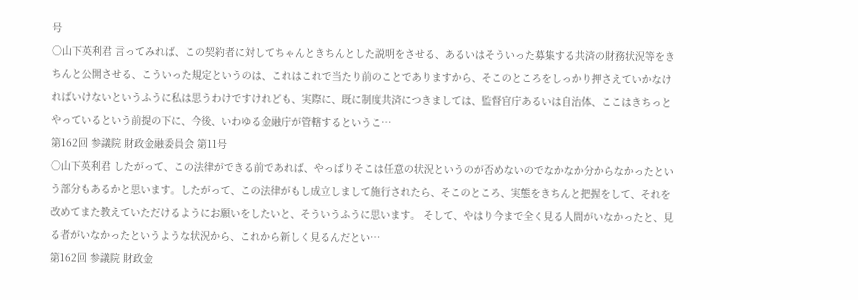号
○山下英利君 言ってみれば、この契約者に対してちゃんときちんとした説明をさせる、あるいはそういった募集する共済の財務状況等をきちんと公開させる、こういった規定というのは、これはこれで当たり前のことでありますから、そこのところをしっかり押さえていかなければいけないというふうに私は思うわけですけれども、実際に、既に制度共済につきましては、監督官庁あるいは自治体、ここはきちっとやっているという前提の下に、今後、いわゆる金融庁が管轄するというこ…
第162回 参議院 財政金融委員会 第11号
○山下英利君 したがって、この法律ができる前であれば、やっぱりそこは任意の状況というのが否めないのでなかなか分からなかったという部分もあるかと思います。したがって、この法律がもし成立しまして施行されたら、そこのところ、実態をきちんと把握をして、それを改めてまた教えていただけるようにお願いをしたいと、そういうふうに思います。 そして、やはり今まで全く見る人間がいなかったと、見る者がいなかったというような状況から、これから新しく見るんだとい…
第162回 参議院 財政金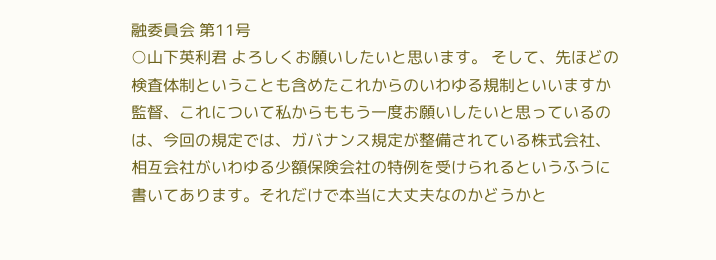融委員会 第11号
○山下英利君 よろしくお願いしたいと思います。 そして、先ほどの検査体制ということも含めたこれからのいわゆる規制といいますか監督、これについて私からももう一度お願いしたいと思っているのは、今回の規定では、ガバナンス規定が整備されている株式会社、相互会社がいわゆる少額保険会社の特例を受けられるというふうに書いてあります。それだけで本当に大丈夫なのかどうかと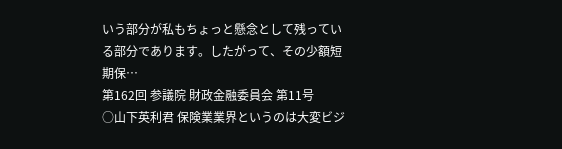いう部分が私もちょっと懸念として残っている部分であります。したがって、その少額短期保…
第162回 参議院 財政金融委員会 第11号
○山下英利君 保険業業界というのは大変ビジ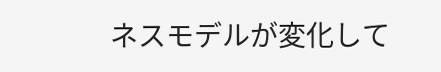ネスモデルが変化して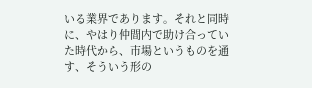いる業界であります。それと同時に、やはり仲間内で助け合っていた時代から、市場というものを通す、そういう形の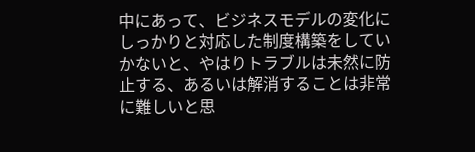中にあって、ビジネスモデルの変化にしっかりと対応した制度構築をしていかないと、やはりトラブルは未然に防止する、あるいは解消することは非常に難しいと思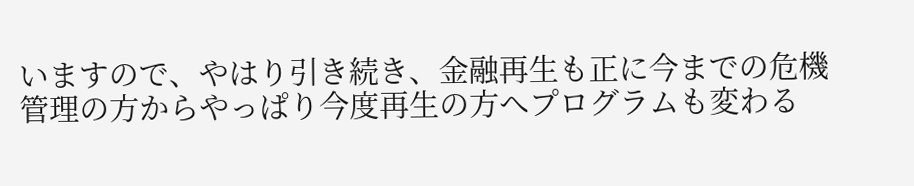いますので、やはり引き続き、金融再生も正に今までの危機管理の方からやっぱり今度再生の方へプログラムも変わる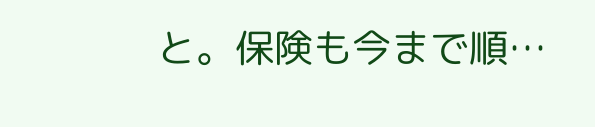と。保険も今まで順…